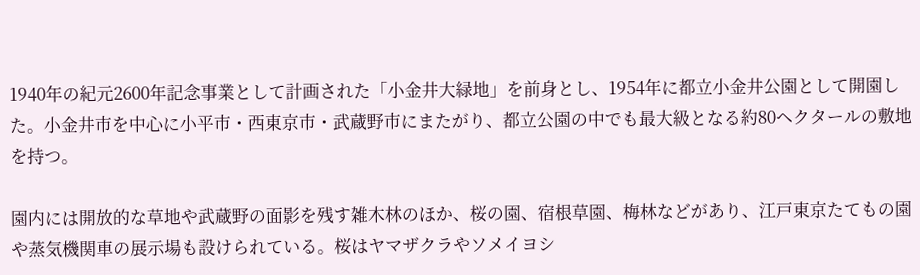1940年の紀元2600年記念事業として計画された「小金井大緑地」を前身とし、1954年に都立小金井公園として開園した。小金井市を中心に小平市・西東京市・武蔵野市にまたがり、都立公園の中でも最大級となる約80ヘクタールの敷地を持つ。

園内には開放的な草地や武蔵野の面影を残す雑木林のほか、桜の園、宿根草園、梅林などがあり、江戸東京たてもの園や蒸気機関車の展示場も設けられている。桜はヤマザクラやソメイヨシ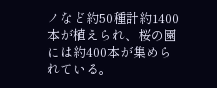ノなど約50種計約1400本が植えられ、桜の園には約400本が集められている。